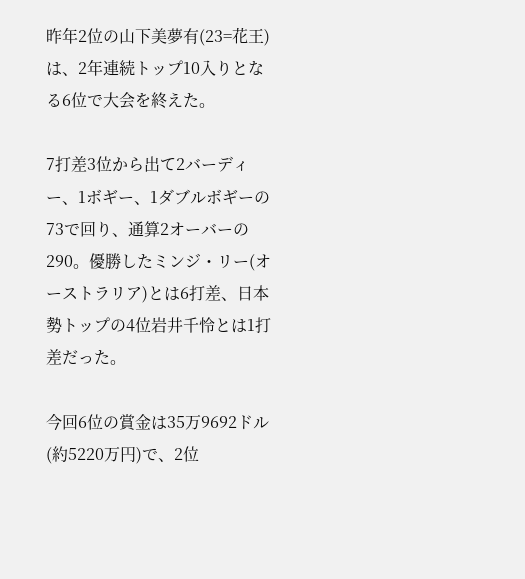昨年2位の山下美夢有(23=花王)は、2年連続トップ10入りとなる6位で大会を終えた。

7打差3位から出て2バーディー、1ボギー、1ダブルボギーの73で回り、通算2オーバーの290。優勝したミンジ・リー(オーストラリア)とは6打差、日本勢トップの4位岩井千怜とは1打差だった。

今回6位の賞金は35万9692ドル(約5220万円)で、2位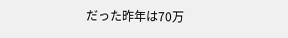だった昨年は70万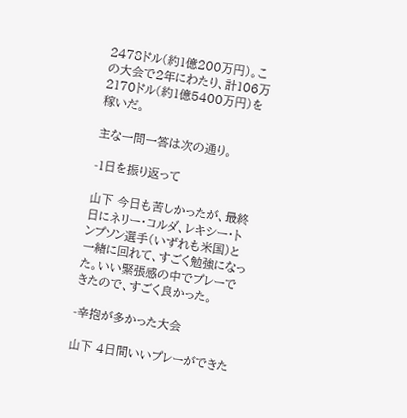2478ドル(約1億200万円)。この大会で2年にわたり、計106万2170ドル(約1億5400万円)を稼いだ。

主な一問一答は次の通り。

-1日を振り返って

山下 今日も苦しかったが、最終日にネリー・コルダ、レキシー・トンプソン選手(いずれも米国)と一緒に回れて、すごく勉強になった。いい緊張感の中でプレーできたので、すごく良かった。

-辛抱が多かった大会

山下 4日間いいプレーができた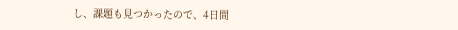し、課題も見つかったので、4日間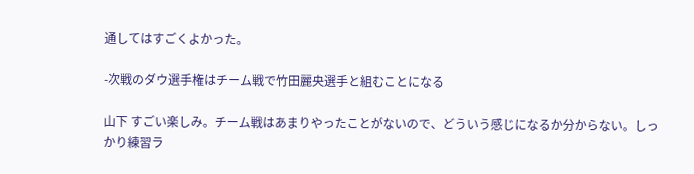通してはすごくよかった。

-次戦のダウ選手権はチーム戦で竹田麗央選手と組むことになる

山下 すごい楽しみ。チーム戦はあまりやったことがないので、どういう感じになるか分からない。しっかり練習ラ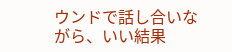ウンドで話し合いながら、いい結果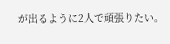が出るように2人で頑張りたい。